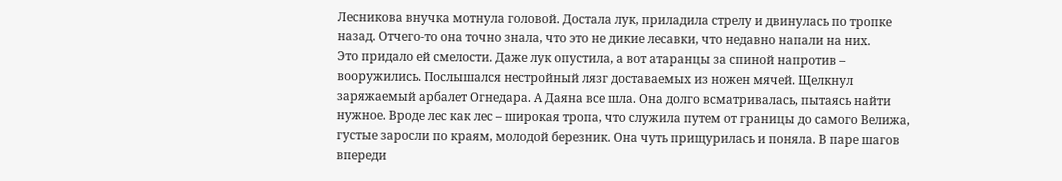Лесникова внучка мотнула головой. Достала лук, приладила стрелу и двинулась по тропке назад. Отчего-то она точно знала, что это не дикие лесавки, что недавно напали на них.
Это придало ей смелости. Даже лук опустила, а вот атаранцы за спиной напротив – вооружились. Послышался нестройный лязг доставаемых из ножен мячей. Щелкнул заряжаемый арбалет Огнедара. А Даяна все шла. Она долго всматривалась, пытаясь найти нужное. Вроде лес как лес – широкая тропа, что служила путем от границы до самого Велижа, густые заросли по краям, молодой березник. Она чуть прищурилась и поняла. В паре шагов впереди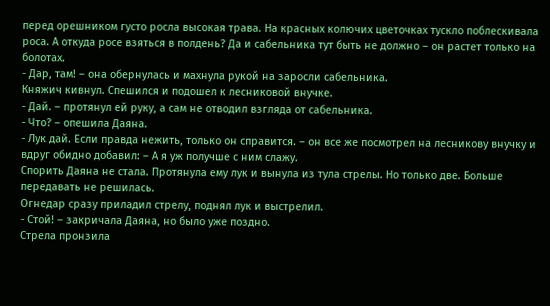перед орешником густо росла высокая трава. На красных колючих цветочках тускло поблескивала роса. А откуда росе взяться в полдень? Да и сабельника тут быть не должно – он растет только на болотах.
- Дар, там! – она обернулась и махнула рукой на заросли сабельника.
Княжич кивнул. Спешился и подошел к лесниковой внучке.
- Дай. – протянул ей руку, а сам не отводил взгляда от сабельника.
- Что? – опешила Даяна.
- Лук дай. Если правда нежить, только он справится. – он все же посмотрел на лесникову внучку и вдруг обидно добавил: – А я уж получше с ним слажу.
Спорить Даяна не стала. Протянула ему лук и вынула из тула стрелы. Но только две. Больше передавать не решилась.
Огнедар сразу приладил стрелу, поднял лук и выстрелил.
- Стой! – закричала Даяна, но было уже поздно.
Стрела пронзила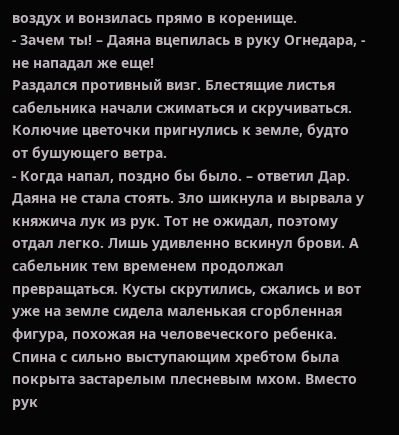воздух и вонзилась прямо в коренище.
- Зачем ты! – Даяна вцепилась в руку Огнедара, - не нападал же еще!
Раздался противный визг. Блестящие листья сабельника начали сжиматься и скручиваться. Колючие цветочки пригнулись к земле, будто от бушующего ветра.
- Когда напал, поздно бы было. – ответил Дар.
Даяна не стала стоять. Зло шикнула и вырвала у княжича лук из рук. Тот не ожидал, поэтому отдал легко. Лишь удивленно вскинул брови. А сабельник тем временем продолжал превращаться. Кусты скрутились, сжались и вот уже на земле сидела маленькая сгорбленная фигура, похожая на человеческого ребенка. Спина с сильно выступающим хребтом была покрыта застарелым плесневым мхом. Вместо рук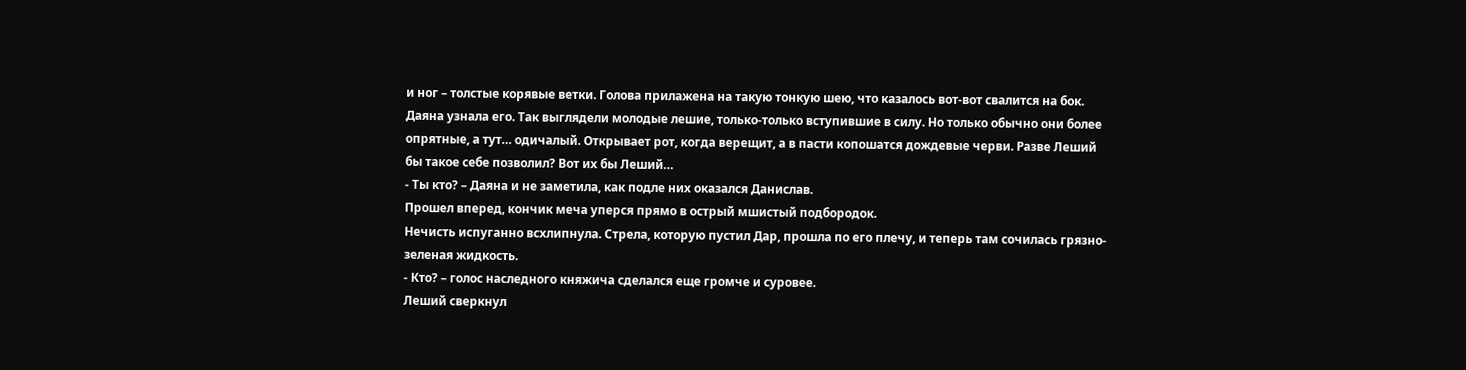и ног – толстые корявые ветки. Голова прилажена на такую тонкую шею, что казалось вот-вот свалится на бок.
Даяна узнала его. Так выглядели молодые лешие, только-только вступившие в силу. Но только обычно они более опрятные, а тут… одичалый. Открывает рот, когда верещит, а в пасти копошатся дождевые черви. Разве Леший бы такое себе позволил? Вот их бы Леший…
- Ты кто? – Даяна и не заметила, как подле них оказался Данислав.
Прошел вперед, кончик меча уперся прямо в острый мшистый подбородок.
Нечисть испуганно всхлипнула. Стрела, которую пустил Дар, прошла по его плечу, и теперь там сочилась грязно-зеленая жидкость.
- Кто? – голос наследного княжича сделался еще громче и суровее.
Леший сверкнул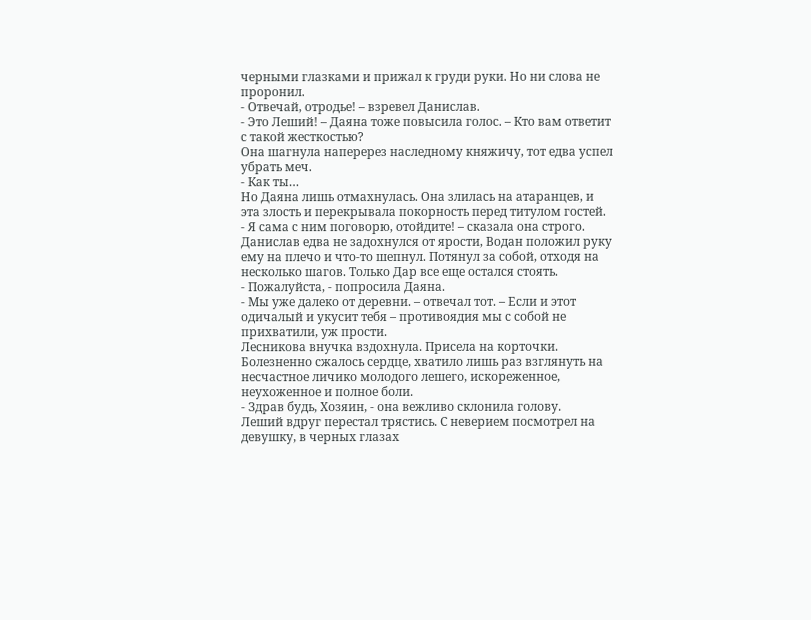черными глазками и прижал к груди руки. Но ни слова не проронил.
- Отвечай, отродье! – взревел Данислав.
- Это Леший! – Даяна тоже повысила голос. – Кто вам ответит с такой жесткостью?
Она шагнула наперерез наследному княжичу, тот едва успел убрать меч.
- Как ты…
Но Даяна лишь отмахнулась. Она злилась на атаранцев, и эта злость и перекрывала покорность перед титулом гостей.
- Я сама с ним поговорю, отойдите! – сказала она строго.
Данислав едва не задохнулся от ярости, Водан положил руку ему на плечо и что-то шепнул. Потянул за собой, отходя на несколько шагов. Только Дар все еще остался стоять.
- Пожалуйста, - попросила Даяна.
- Мы уже далеко от деревни. – отвечал тот. – Если и этот одичалый и укусит тебя – противоядия мы с собой не прихватили, уж прости.
Лесникова внучка вздохнула. Присела на корточки. Болезненно сжалось сердце, хватило лишь раз взглянуть на несчастное личико молодого лешего, искореженное, неухоженное и полное боли.
- Здрав будь, Хозяин, - она вежливо склонила голову.
Леший вдруг перестал трястись. С неверием посмотрел на девушку, в черных глазах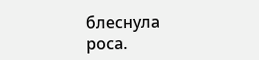блеснула роса.